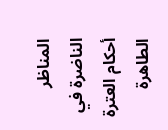المناظر الناضرة في أحکام العترة الطاهرة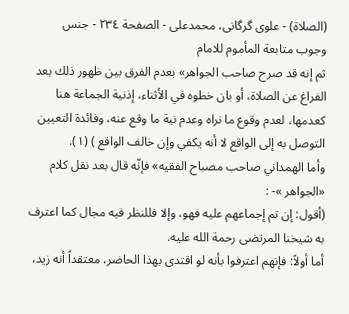(الصلاة) - علوی گرگانی، محمدعلی - الصفحة ٢٣٤ - جنس وجوب متابعة المأموم للامام
ثم إنه قد صرح صاحب الجواهر» بعدم الفرق بين ظهور ذلك بعد الفراغ عن الصلاة، أو بان خطوه في الأثناء، إذنية الجماعة هنا كعدمها، لعدم وقوع ما نراه وعدم نية ما وقع عنه، وفائدة التعيين التوصل به إلى الواقع لا أنه يكفي وإن خالف الواقع ) (١).
وأما الهمداني صاحب مصباح الفقيه» فإنّه قال بعد نقل كلام «الجواهر »- :
(أقول: إن تم إجماعهم عليه فهو، وإلا فللنظر فيه مجال كما اعترف به شيخنا المرتضى رحمة الله عليه.
أما أولاً: فإنهم اعترفوا بأنه لو اقتدى بهذا الحاضر، معتقداً أنه زيد،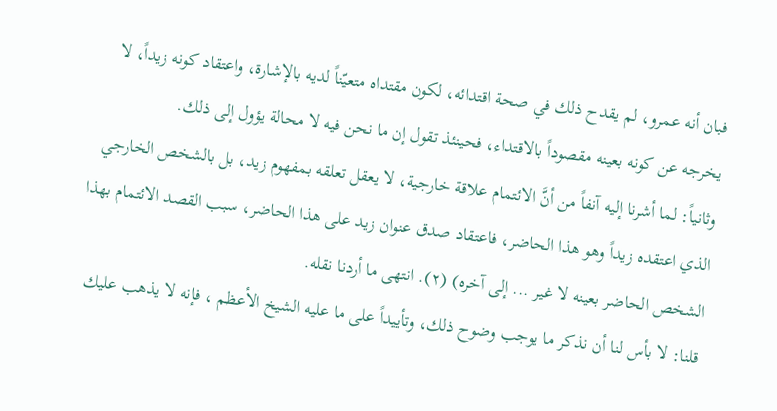فبان أنه عمرو، لم يقدح ذلك في صحة اقتدائه، لكون مقتداه متعيّناً لديه بالإشارة، واعتقاد كونه زيداً، لا يخرجه عن كونه بعينه مقصوداً بالاقتداء، فحينئذ تقول إن ما نحن فيه لا محالة يؤول إلى ذلك.
وثانياً: لما أشرنا إليه آنفاً من أنَّ الائتمام علاقة خارجية، لا يعقل تعلقه بمفهوم زيد، بل بالشخص الخارجي الذي اعتقده زيداً وهو هذا الحاضر، فاعتقاد صدق عنوان زيد على هذا الحاضر، سبب القصد الائتمام بهذا الشخص الحاضر بعينه لا غير ... إلى آخره) (٢). انتهى ما أردنا نقله.
قلنا: لا بأس لنا أن نذكر ما يوجب وضوح ذلك، وتأييداً على ما عليه الشيخ الأعظم ، فإنه لا يذهب عليك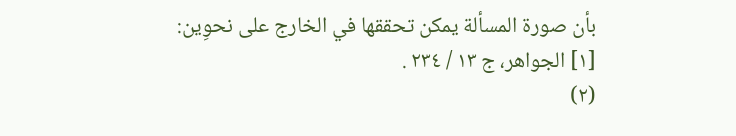بأن صورة المسألة يمكن تحققها في الخارج على نحوِین:
[١] الجواهر، ج ١٣ / ٢٣٤ .
(٢)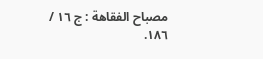مصباح الفقاهة : ج ١٦ / ١٨٦.